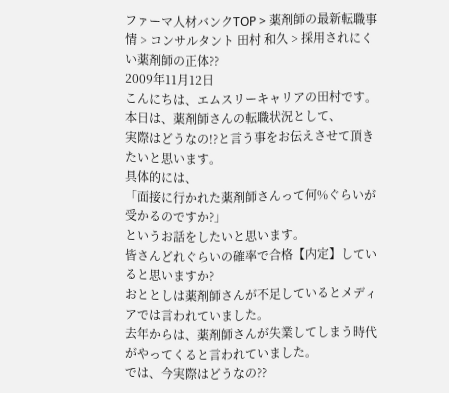ファーマ人材バンクTOP > 薬剤師の最新転職事情 > コンサルタント 田村 和久 > 採用されにくい薬剤師の正体??
2009年11月12日
こんにちは、エムスリーキャリアの田村です。
本日は、薬剤師さんの転職状況として、
実際はどうなの!?と言う事をお伝えさせて頂きたいと思います。
具体的には、
「面接に行かれた薬剤師さんって何%ぐらいが受かるのですか?」
というお話をしたいと思います。
皆さんどれぐらいの確率で合格【内定】していると思いますか?
おととしは薬剤師さんが不足しているとメディアでは言われていました。
去年からは、薬剤師さんが失業してしまう時代がやってくると言われていました。
では、今実際はどうなの??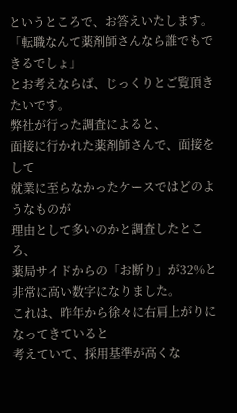というところで、お答えいたします。
「転職なんて薬剤師さんなら誰でもできるでしょ」
とお考えならば、じっくりとご覧頂きたいです。
弊社が行った調査によると、
面接に行かれた薬剤師さんで、面接をして
就業に至らなかったケースではどのようなものが
理由として多いのかと調査したところ、
薬局サイドからの「お断り」が32%と非常に高い数字になりました。
これは、昨年から徐々に右肩上がりになってきていると
考えていて、採用基準が高くな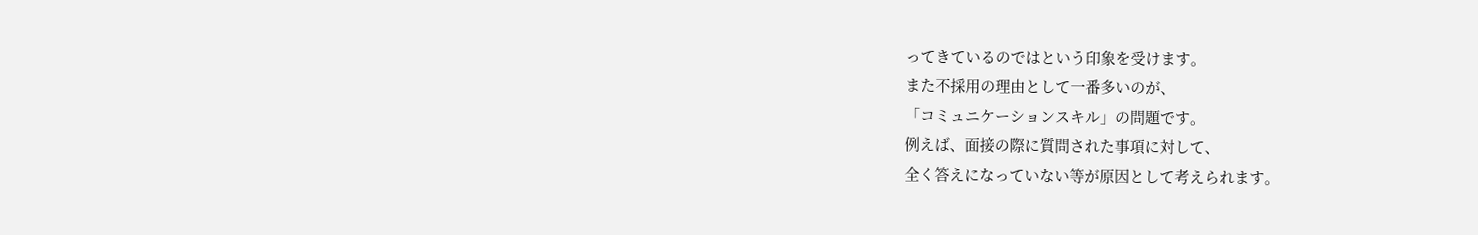ってきているのではという印象を受けます。
また不採用の理由として一番多いのが、
「コミュニケーションスキル」の問題です。
例えば、面接の際に質問された事項に対して、
全く答えになっていない等が原因として考えられます。